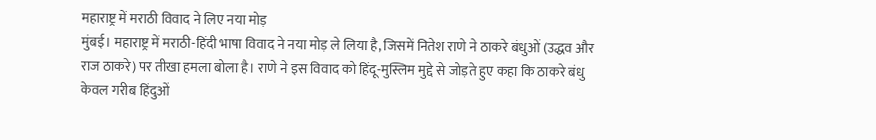महाराष्ट्र में मराठी विवाद ने लिए नया मोड़
मुंबई। महाराष्ट्र में मराठी-हिंदी भाषा विवाद ने नया मोड़ ले लिया है, जिसमें नितेश राणे ने ठाकरे बंधुओं (उद्धव और राज ठाकरे) पर तीखा हमला बोला है। राणे ने इस विवाद को हिंदू-मुस्लिम मुद्दे से जोड़ते हुए कहा कि ठाकरे बंधु केवल गरीब हिंदुओं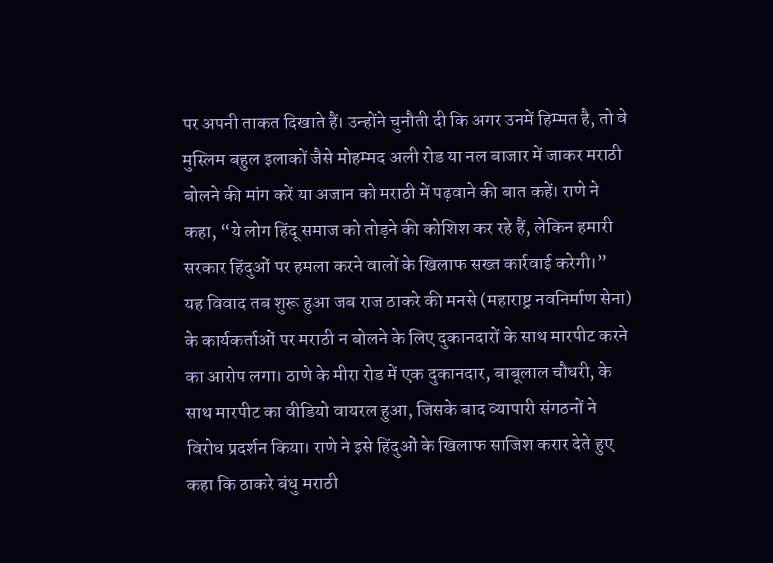पर अपनी ताकत दिखाते हैं। उन्होंने चुनौती दी कि अगर उनमें हिम्मत है, तो वे मुस्लिम बहुल इलाकों जैसे मोहम्मद अली रोड या नल बाजार में जाकर मराठी बोलने की मांग करें या अजान को मराठी में पढ़वाने की बात कहें। राणे ने कहा, “ये लोग हिंदू समाज को तोड़ने की कोशिश कर रहे हैं, लेकिन हमारी सरकार हिंदुओं पर हमला करने वालों के खिलाफ सख्त कार्रवाई करेगी।”
यह विवाद तब शुरू हुआ जब राज ठाकरे की मनसे (महाराष्ट्र नवनिर्माण सेना) के कार्यकर्ताओं पर मराठी न बोलने के लिए दुकानदारों के साथ मारपीट करने का आरोप लगा। ठाणे के मीरा रोड में एक दुकानदार, बाबूलाल चौधरी, के साथ मारपीट का वीडियो वायरल हुआ, जिसके बाद व्यापारी संगठनों ने विरोध प्रदर्शन किया। राणे ने इसे हिंदुओं के खिलाफ साजिश करार देते हुए कहा कि ठाकरे बंधु मराठी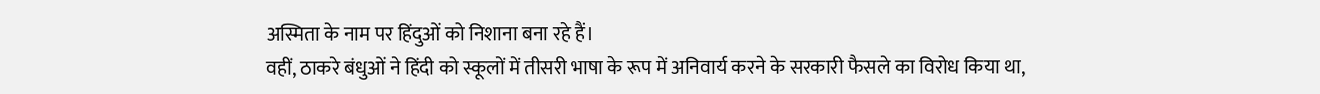अस्मिता के नाम पर हिंदुओं को निशाना बना रहे हैं।
वहीं, ठाकरे बंधुओं ने हिंदी को स्कूलों में तीसरी भाषा के रूप में अनिवार्य करने के सरकारी फैसले का विरोध किया था,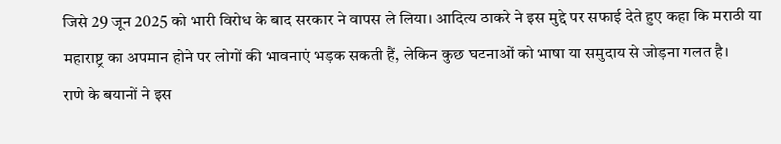जिसे 29 जून 2025 को भारी विरोध के बाद सरकार ने वापस ले लिया। आदित्य ठाकरे ने इस मुद्दे पर सफाई देते हुए कहा कि मराठी या महाराष्ट्र का अपमान होने पर लोगों की भावनाएं भड़क सकती हैं, लेकिन कुछ घटनाओं को भाषा या समुदाय से जोड़ना गलत है।
राणे के बयानों ने इस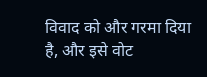विवाद को और गरमा दिया है, और इसे वोट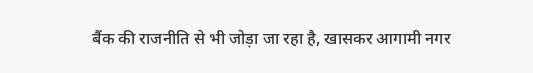बैंक की राजनीति से भी जोड़ा जा रहा है, खासकर आगामी नगर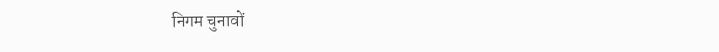निगम चुनावों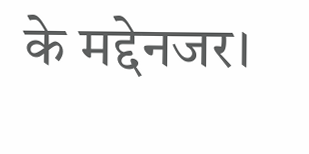के मद्देनजर।